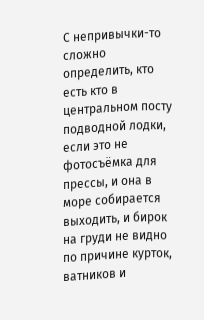С непривычки-то сложно определить, кто есть кто в центральном посту подводной лодки, если это не фотосъёмка для прессы, и она в море собирается выходить, и бирок на груди не видно по причине курток, ватников и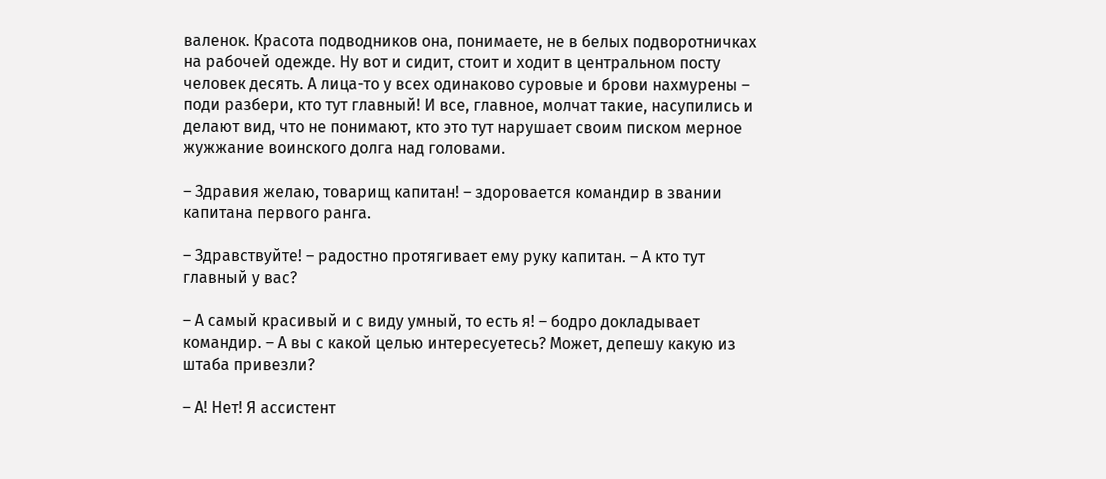валенок. Красота подводников она, понимаете, не в белых подворотничках на рабочей одежде. Ну вот и сидит, стоит и ходит в центральном посту человек десять. А лица-то у всех одинаково суровые и брови нахмурены – поди разбери, кто тут главный! И все, главное, молчат такие, насупились и делают вид, что не понимают, кто это тут нарушает своим писком мерное жужжание воинского долга над головами.

– Здравия желаю, товарищ капитан! – здоровается командир в звании капитана первого ранга.

– Здравствуйте! – радостно протягивает ему руку капитан. – А кто тут главный у вас?

– А самый красивый и с виду умный, то есть я! – бодро докладывает командир. – А вы с какой целью интересуетесь? Может, депешу какую из штаба привезли?

– А! Нет! Я ассистент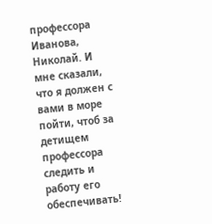профессора Иванова, Николай. И мне сказали, что я должен с вами в море пойти, чтоб за детищем профессора следить и работу его обеспечивать!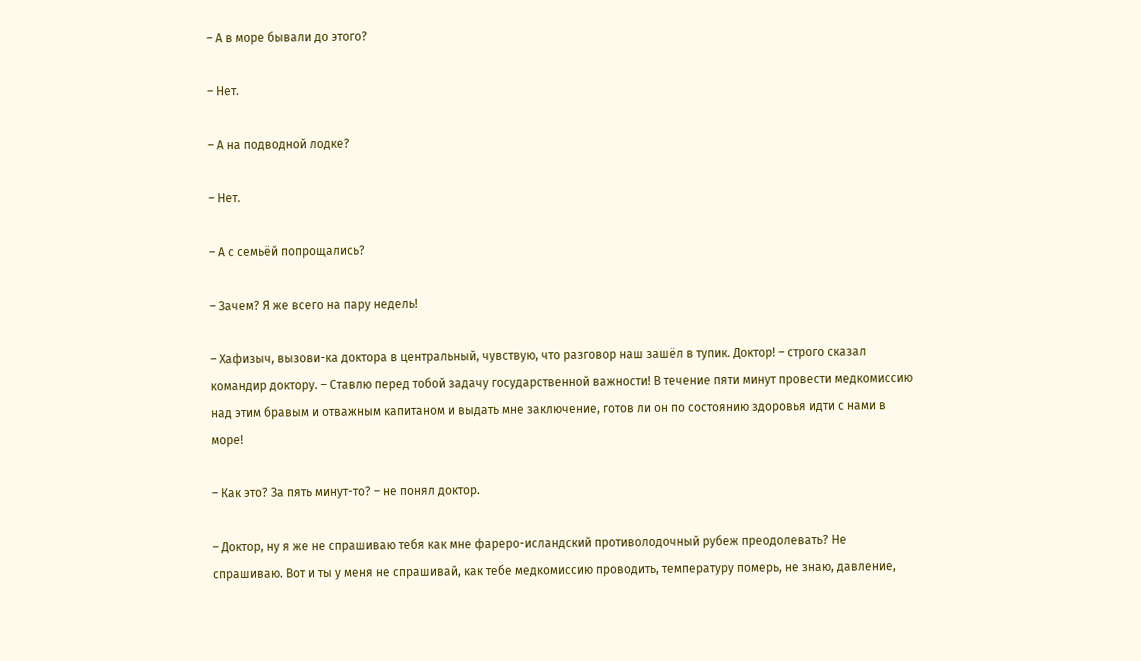– А в море бывали до этого?

– Нет.

– А на подводной лодке?

– Нет.

– А с семьёй попрощались?

– Зачем? Я же всего на пару недель!

– Хафизыч, вызови-ка доктора в центральный, чувствую, что разговор наш зашёл в тупик. Доктор! – строго сказал командир доктору. – Ставлю перед тобой задачу государственной важности! В течение пяти минут провести медкомиссию над этим бравым и отважным капитаном и выдать мне заключение, готов ли он по состоянию здоровья идти с нами в море!

– Как это? За пять минут-то? – не понял доктор.

– Доктор, ну я же не спрашиваю тебя как мне фареро-исландский противолодочный рубеж преодолевать? Не спрашиваю. Вот и ты у меня не спрашивай, как тебе медкомиссию проводить, температуру померь, не знаю, давление,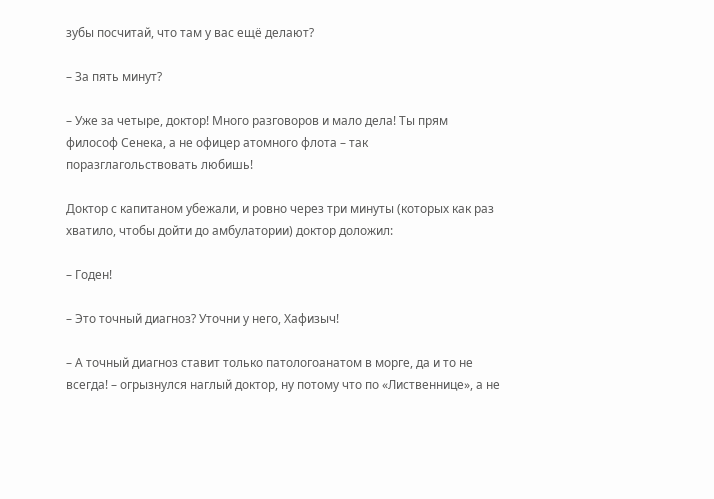зубы посчитай, что там у вас ещё делают?

– За пять минут?

– Уже за четыре, доктор! Много разговоров и мало дела! Ты прям философ Сенека, а не офицер атомного флота – так поразглагольствовать любишь!

Доктор с капитаном убежали, и ровно через три минуты (которых как раз хватило, чтобы дойти до амбулатории) доктор доложил:

– Годен!

– Это точный диагноз? Уточни у него, Хафизыч!

– А точный диагноз ставит только патологоанатом в морге, да и то не всегда! – огрызнулся наглый доктор, ну потому что по «Лиственнице», а не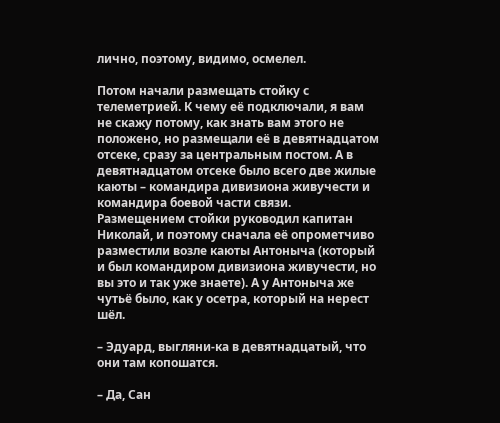лично, поэтому, видимо, осмелел.

Потом начали размещать стойку с телеметрией. К чему её подключали, я вам не скажу потому, как знать вам этого не положено, но размещали её в девятнадцатом отсеке, сразу за центральным постом. А в девятнадцатом отсеке было всего две жилые каюты – командира дивизиона живучести и командира боевой части связи. Размещением стойки руководил капитан Николай, и поэтому сначала её опрометчиво разместили возле каюты Антоныча (который и был командиром дивизиона живучести, но вы это и так уже знаете). А у Антоныча же чутьё было, как у осетра, который на нерест шёл.

– Эдуард, выгляни-ка в девятнадцатый, что они там копошатся.

– Да, Сан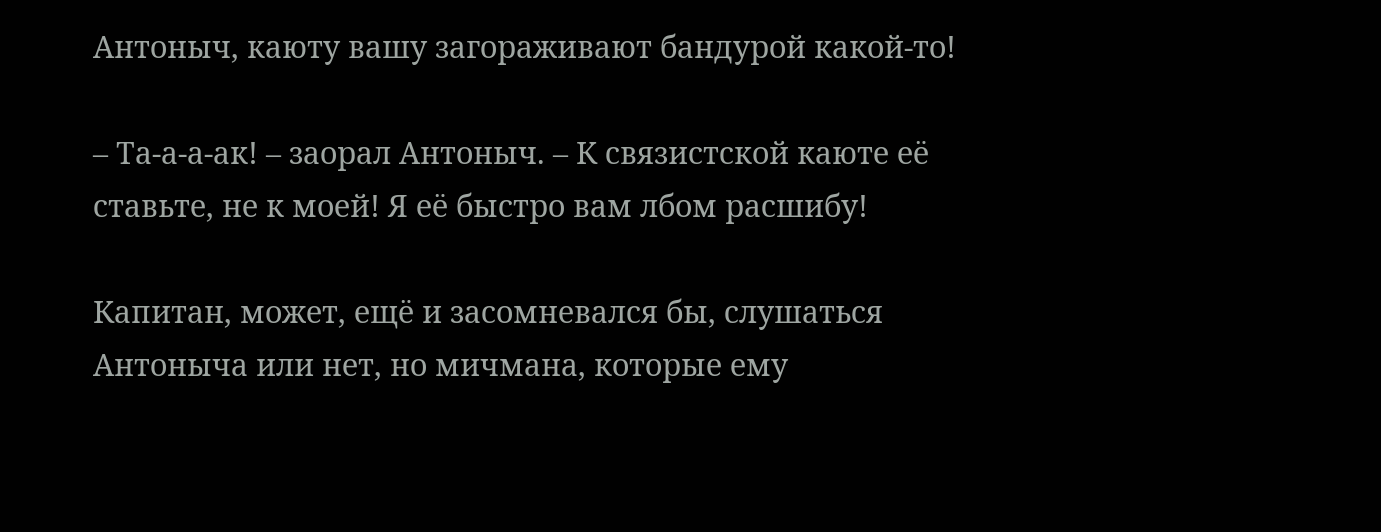Антоныч, каюту вашу загораживают бандурой какой-то!

– Та-а-а-ак! – заорал Антоныч. – К связистской каюте её ставьте, не к моей! Я её быстро вам лбом расшибу!

Капитан, может, ещё и засомневался бы, слушаться Антоныча или нет, но мичмана, которые ему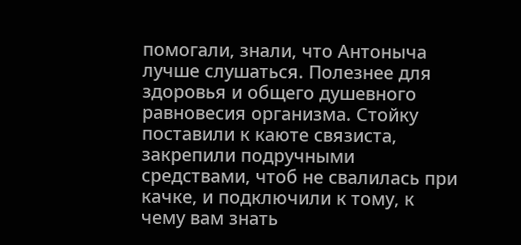помогали, знали, что Антоныча лучше слушаться. Полезнее для здоровья и общего душевного равновесия организма. Стойку поставили к каюте связиста, закрепили подручными средствами, чтоб не свалилась при качке, и подключили к тому, к чему вам знать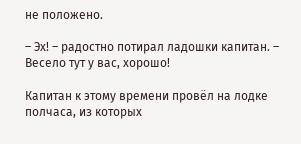не положено.

– Эх! – радостно потирал ладошки капитан. – Весело тут у вас, хорошо!

Капитан к этому времени провёл на лодке полчаса, из которых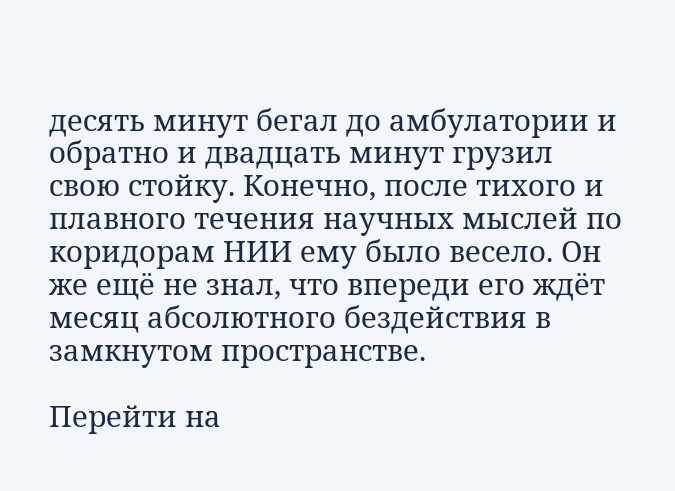десять минут бегал до амбулатории и обратно и двадцать минут грузил свою стойку. Конечно, после тихого и плавного течения научных мыслей по коридорам НИИ ему было весело. Он же ещё не знал, что впереди его ждёт месяц абсолютного бездействия в замкнутом пространстве.

Перейти на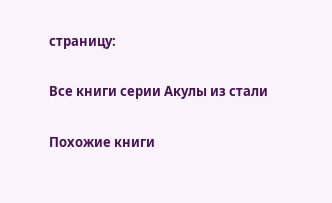страницу:

Все книги серии Акулы из стали

Похожие книги